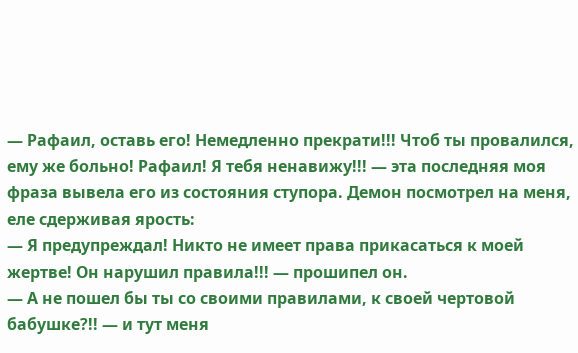— Рафаил, оставь его! Немедленно прекрати!!! Чтоб ты провалился, ему же больно! Рафаил! Я тебя ненавижу!!! — эта последняя моя фраза вывела его из состояния ступора. Демон посмотрел на меня, еле сдерживая ярость:
— Я предупреждал! Никто не имеет права прикасаться к моей жертве! Он нарушил правила!!! — прошипел он.
— А не пошел бы ты со своими правилами, к своей чертовой бабушке?!! — и тут меня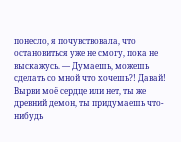понесло, я почувствовала, что остановиться уже не смогу, пока не выскажусь. — Думаешь, можешь сделать со мной что хочешь?! Давай! Вырви моё сердце или нет, ты же древний демон, ты придумаешь что-нибудь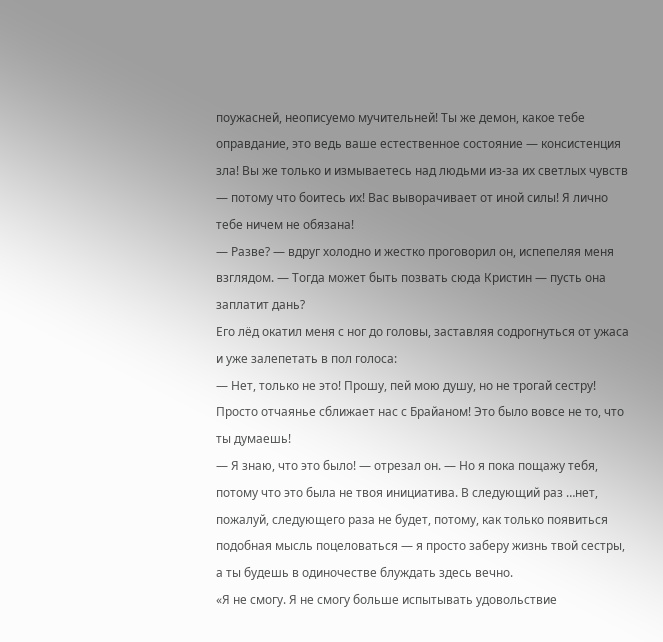поужасней, неописуемо мучительней! Ты же демон, какое тебе оправдание, это ведь ваше естественное состояние — консистенция зла! Вы же только и измываетесь над людьми из-за их светлых чувств — потому что боитесь их! Вас выворачивает от иной силы! Я лично тебе ничем не обязана!
— Разве? — вдруг холодно и жестко проговорил он, испепеляя меня взглядом. — Тогда может быть позвать сюда Кристин — пусть она заплатит дань?
Его лёд окатил меня с ног до головы, заставляя содрогнуться от ужаса и уже залепетать в пол голоса:
— Нет, только не это! Прошу, пей мою душу, но не трогай сестру! Просто отчаянье сближает нас с Брайаном! Это было вовсе не то, что ты думаешь!
— Я знаю, что это было! — отрезал он. — Но я пока пощажу тебя, потому что это была не твоя инициатива. В следующий раз …нет, пожалуй, следующего раза не будет, потому, как только появиться подобная мысль поцеловаться — я просто заберу жизнь твой сестры, а ты будешь в одиночестве блуждать здесь вечно.
«Я не смогу. Я не смогу больше испытывать удовольствие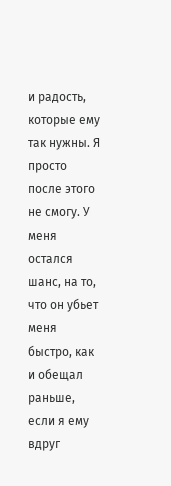и радость, которые ему так нужны. Я просто после этого не смогу. У меня остался шанс, на то, что он убьет меня быстро, как и обещал раньше, если я ему вдруг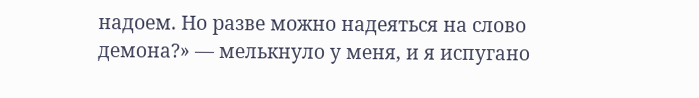надоем. Но разве можно надеяться на слово демона?» — мелькнуло у меня, и я испугано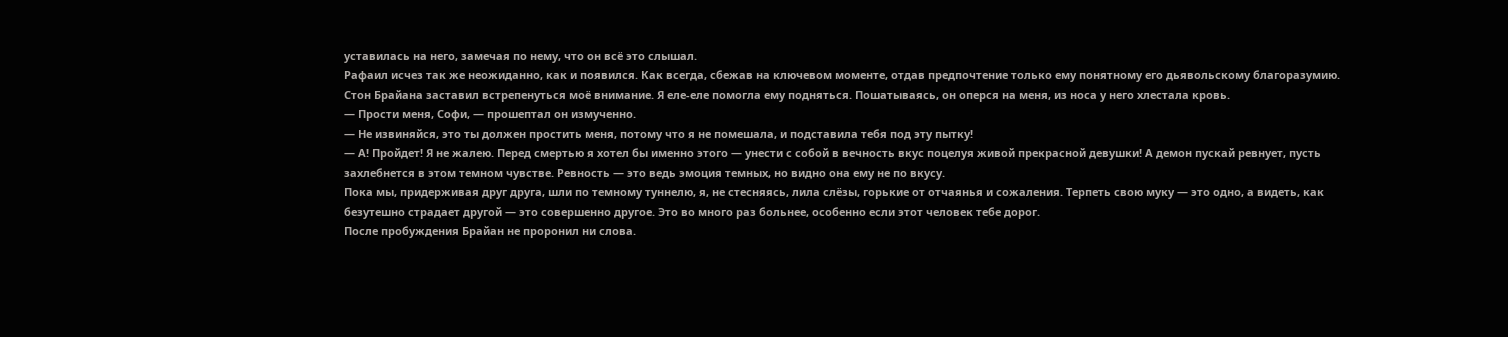уставилась на него, замечая по нему, что он всё это слышал.
Рафаил исчез так же неожиданно, как и появился. Как всегда, сбежав на ключевом моменте, отдав предпочтение только ему понятному его дьявольскому благоразумию.
Стон Брайана заставил встрепенуться моё внимание. Я еле-еле помогла ему подняться. Пошатываясь, он оперся на меня, из носа у него хлестала кровь.
— Прости меня, Софи, — прошептал он измученно.
— Не извиняйся, это ты должен простить меня, потому что я не помешала, и подставила тебя под эту пытку!
— А! Пройдет! Я не жалею. Перед смертью я хотел бы именно этого — унести с собой в вечность вкус поцелуя живой прекрасной девушки! А демон пускай ревнует, пусть захлебнется в этом темном чувстве. Ревность — это ведь эмоция темных, но видно она ему не по вкусу.
Пока мы, придерживая друг друга, шли по темному туннелю, я, не стесняясь, лила слёзы, горькие от отчаянья и сожаления. Терпеть свою муку — это одно, а видеть, как безутешно страдает другой — это совершенно другое. Это во много раз больнее, особенно если этот человек тебе дорог.
После пробуждения Брайан не проронил ни слова.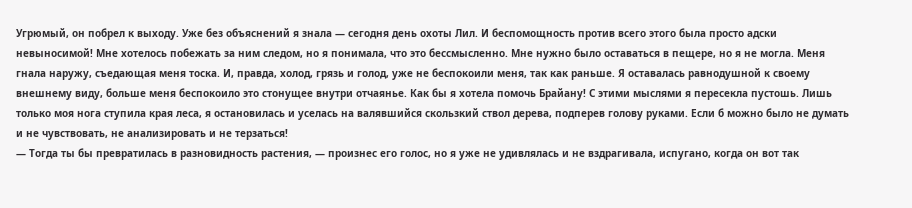Угрюмый, он побрел к выходу. Уже без объяснений я знала — сегодня день охоты Лил. И беспомощность против всего этого была просто адски невыносимой! Мне хотелось побежать за ним следом, но я понимала, что это бессмысленно. Мне нужно было оставаться в пещере, но я не могла. Меня гнала наружу, съедающая меня тоска. И, правда, холод, грязь и голод, уже не беспокоили меня, так как раньше. Я оставалась равнодушной к своему внешнему виду, больше меня беспокоило это стонущее внутри отчаянье. Как бы я хотела помочь Брайану! С этими мыслями я пересекла пустошь. Лишь только моя нога ступила края леса, я остановилась и уселась на валявшийся скользкий ствол дерева, подперев голову руками. Если б можно было не думать и не чувствовать, не анализировать и не терзаться!
— Тогда ты бы превратилась в разновидность растения, — произнес его голос, но я уже не удивлялась и не вздрагивала, испугано, когда он вот так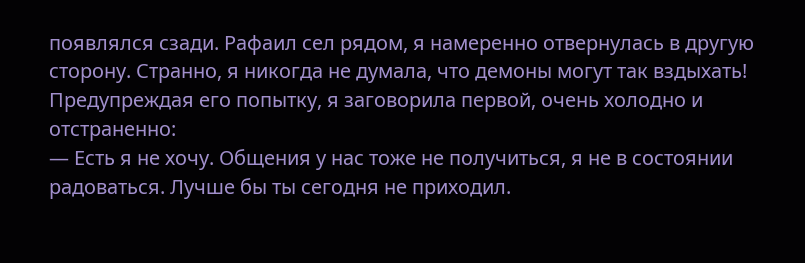появлялся сзади. Рафаил сел рядом, я намеренно отвернулась в другую сторону. Странно, я никогда не думала, что демоны могут так вздыхать! Предупреждая его попытку, я заговорила первой, очень холодно и отстраненно:
— Есть я не хочу. Общения у нас тоже не получиться, я не в состоянии радоваться. Лучше бы ты сегодня не приходил.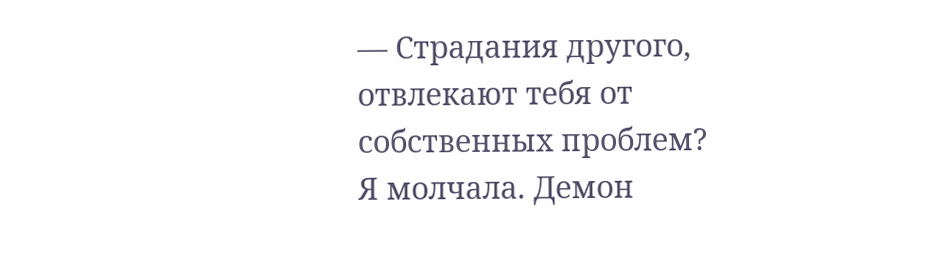— Страдания другого, отвлекают тебя от собственных проблем?
Я молчала. Демон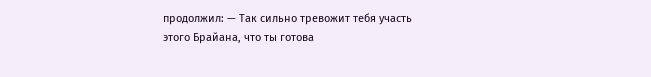продолжил: — Так сильно тревожит тебя участь этого Брайана, что ты готова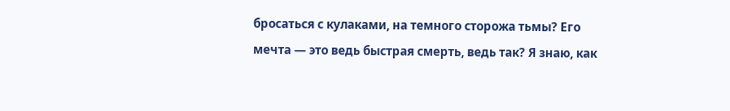бросаться с кулаками, на темного сторожа тьмы? Его мечта — это ведь быстрая смерть, ведь так? Я знаю, как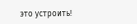это устроить!